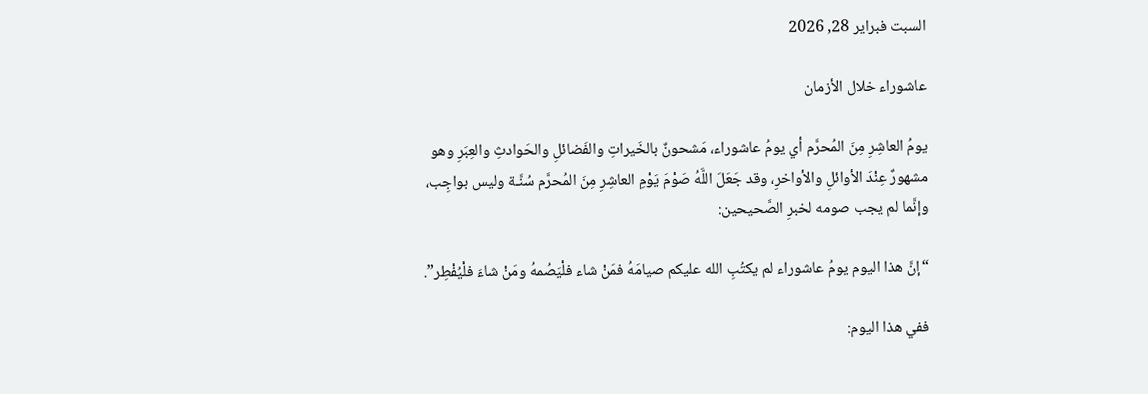السبت فبراير 28, 2026

عاشوراء خلال الأزمان

يومُ العاشِرِ مِنَ المُحرَّم أي يومُ عاشوراء، مَشحونٌ بالخَيراتِ والفَضائلِ والحَوادثِ والعِبَرِ وهو مشهورٌ عِنْدَ الأوائلِ والأواخرِ، وقد جَعَلَ اللَّهُ صَوْمَ يَوْمِ العاشِرِ مِنَ المُحرَّم سُنَّـة وليس بواجِب، وإنَّما لم يجب صومه لخبرِ الصَّحيحين:

“إنَّ هذا اليوم يومُ عاشوراء لم يكتُبِ الله عليكم صيامَهُ فمَنْ شاء فلْيَصُمهُ ومَنْ شاءَ فلْيُفْطِر”.

ففي هذا اليوم: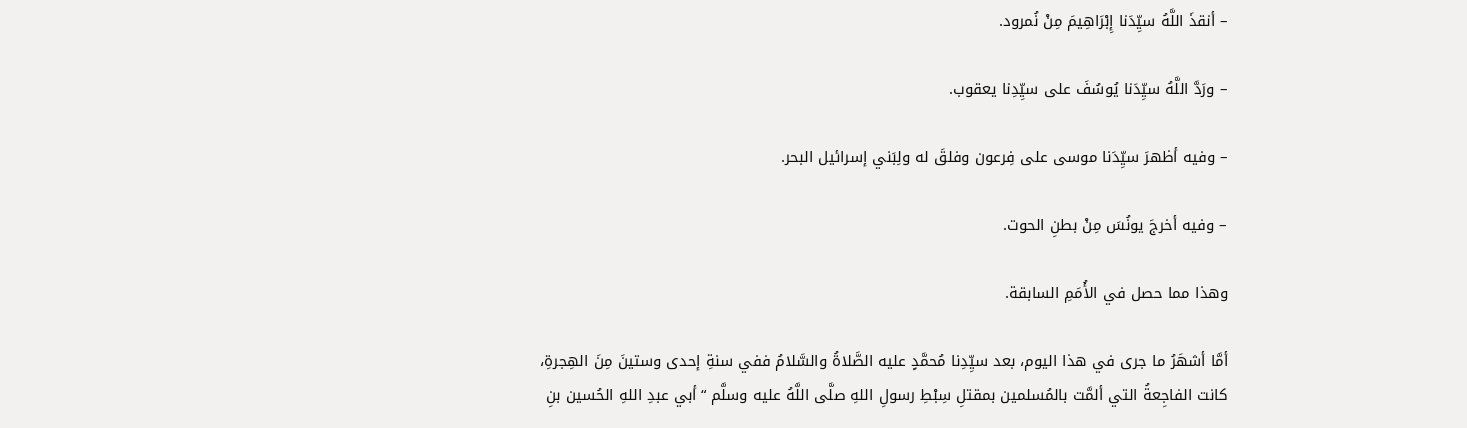– أنقذَ اللَّهُ سيِّدَنا إِبْرَاهِيمَ مِنْ نُمرود.

– ورَدَّ اللَّهُ سيِّدَنا يُوسُفَ على سيِّدِنا يعقوب.

– وفيه أظهرَ سيِّدَنا موسى على فِرعون وفلقَ له ولِبَني إسرائيل البحر.

– وفيه أخرجَ يونُسَ مِنْ بطنِ الحوت.

وهذا مما حصل في الأُمَمِ السابقة.

أمَّا أشهَرُ ما جرى في هذا اليوم، بعد سيِّدِنا مُحمَّدٍ عليه الصَّلاةُ والسَّلامُ ففي سنةِ إحدى وستينَ مِنَ الهِجرةِ، كانت الفاجِعةُ التي ألمَّت بالمُسلمين بمقتلِ سِبْطِ رسولِ اللهِ صلَّى اللَّهُ عليه وسلَّم “أبي عبدِ اللهِ الحُسين بنِ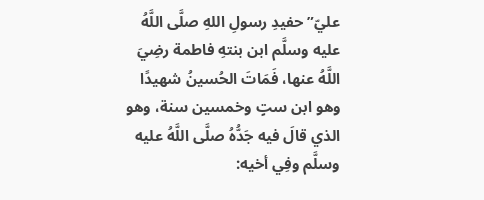عليّ” حفيدِ رسولِ اللهِ صلَّى اللَّهُ عليه وسلَّم ابن بنتهِ فاطمة رضِيَ اللَّهُ عنها، فَمَاتَ الحُسينُ شهيدًا وهو ابن ستٍ وخمسين سنة، وهو الذي قالَ فيه جَدُّهُ صلَّى اللَّهُ عليه وسلَّم وفِي أخيه: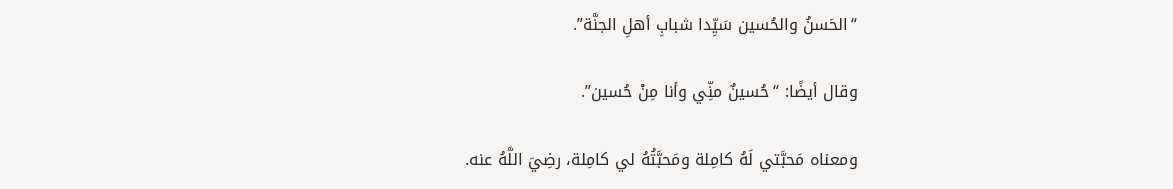“الحَسنُ والحُسين سَيِّدا شبابِ أهلِ الجنَّة”.

وقال أيضًا: “حُسينٌ منِّي وأنا مِنْ حُسين”.

ومعناه مَحبَّتي لَهُ كامِلة ومَحبَّتُهُ لي كامِلة، رضِيَ اللَّهُ عنه.